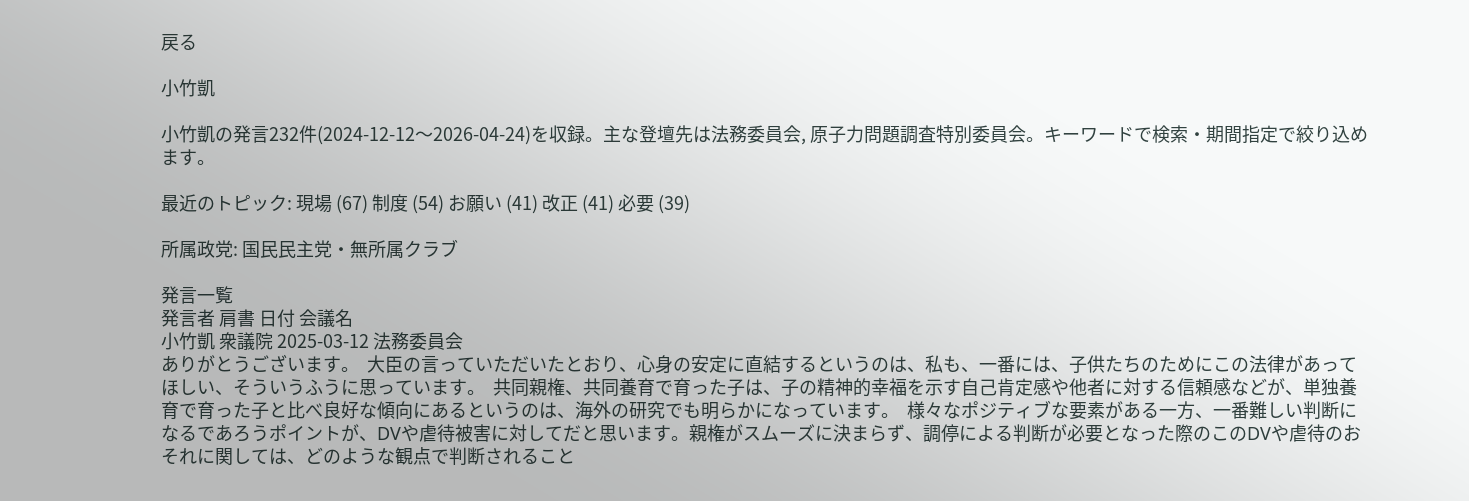戻る

小竹凱

小竹凱の発言232件(2024-12-12〜2026-04-24)を収録。主な登壇先は法務委員会, 原子力問題調査特別委員会。キーワードで検索・期間指定で絞り込めます。

最近のトピック: 現場 (67) 制度 (54) お願い (41) 改正 (41) 必要 (39)

所属政党: 国民民主党・無所属クラブ

発言一覧
発言者 肩書 日付 会議名
小竹凱 衆議院 2025-03-12 法務委員会
ありがとうございます。  大臣の言っていただいたとおり、心身の安定に直結するというのは、私も、一番には、子供たちのためにこの法律があってほしい、そういうふうに思っています。  共同親権、共同養育で育った子は、子の精神的幸福を示す自己肯定感や他者に対する信頼感などが、単独養育で育った子と比べ良好な傾向にあるというのは、海外の研究でも明らかになっています。  様々なポジティブな要素がある一方、一番難しい判断になるであろうポイントが、DVや虐待被害に対してだと思います。親権がスムーズに決まらず、調停による判断が必要となった際のこのDVや虐待のおそれに関しては、どのような観点で判断されること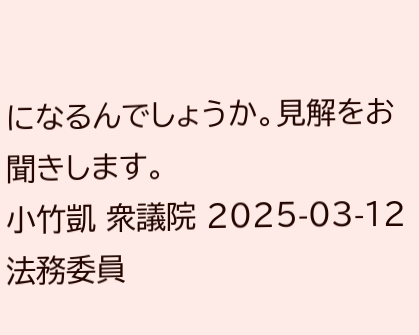になるんでしょうか。見解をお聞きします。
小竹凱 衆議院 2025-03-12 法務委員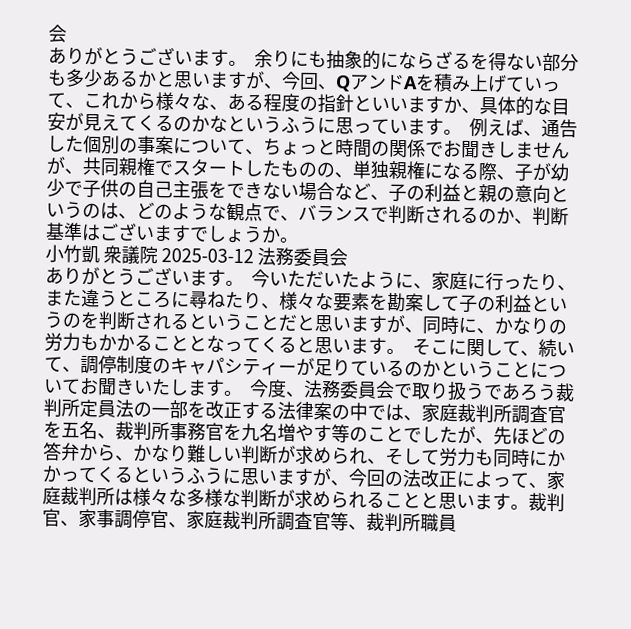会
ありがとうございます。  余りにも抽象的にならざるを得ない部分も多少あるかと思いますが、今回、QアンドAを積み上げていって、これから様々な、ある程度の指針といいますか、具体的な目安が見えてくるのかなというふうに思っています。  例えば、通告した個別の事案について、ちょっと時間の関係でお聞きしませんが、共同親権でスタートしたものの、単独親権になる際、子が幼少で子供の自己主張をできない場合など、子の利益と親の意向というのは、どのような観点で、バランスで判断されるのか、判断基準はございますでしょうか。
小竹凱 衆議院 2025-03-12 法務委員会
ありがとうございます。  今いただいたように、家庭に行ったり、また違うところに尋ねたり、様々な要素を勘案して子の利益というのを判断されるということだと思いますが、同時に、かなりの労力もかかることとなってくると思います。  そこに関して、続いて、調停制度のキャパシティーが足りているのかということについてお聞きいたします。  今度、法務委員会で取り扱うであろう裁判所定員法の一部を改正する法律案の中では、家庭裁判所調査官を五名、裁判所事務官を九名増やす等のことでしたが、先ほどの答弁から、かなり難しい判断が求められ、そして労力も同時にかかってくるというふうに思いますが、今回の法改正によって、家庭裁判所は様々な多様な判断が求められることと思います。裁判官、家事調停官、家庭裁判所調査官等、裁判所職員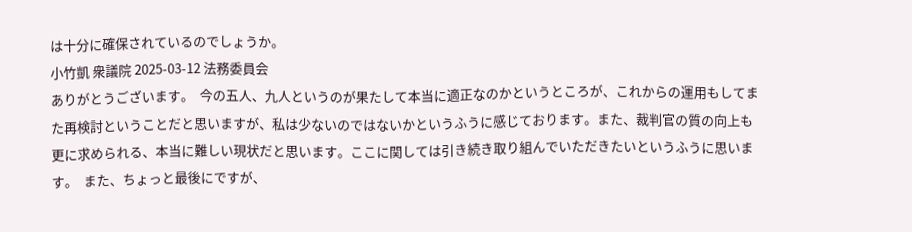は十分に確保されているのでしょうか。
小竹凱 衆議院 2025-03-12 法務委員会
ありがとうございます。  今の五人、九人というのが果たして本当に適正なのかというところが、これからの運用もしてまた再検討ということだと思いますが、私は少ないのではないかというふうに感じております。また、裁判官の質の向上も更に求められる、本当に難しい現状だと思います。ここに関しては引き続き取り組んでいただきたいというふうに思います。  また、ちょっと最後にですが、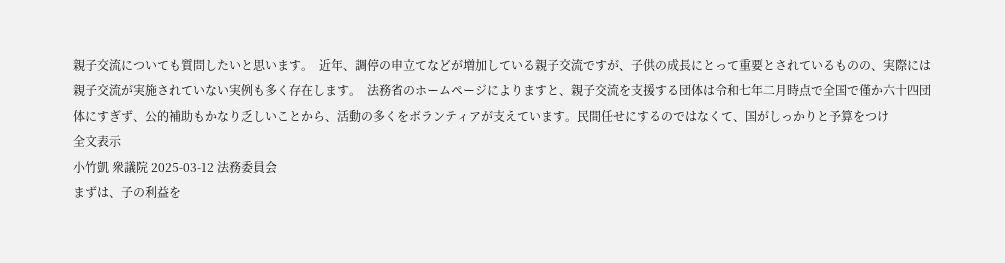親子交流についても質問したいと思います。  近年、調停の申立てなどが増加している親子交流ですが、子供の成長にとって重要とされているものの、実際には親子交流が実施されていない実例も多く存在します。  法務省のホームページによりますと、親子交流を支援する団体は令和七年二月時点で全国で僅か六十四団体にすぎず、公的補助もかなり乏しいことから、活動の多くをボランティアが支えています。民間任せにするのではなくて、国がしっかりと予算をつけ
全文表示
小竹凱 衆議院 2025-03-12 法務委員会
まずは、子の利益を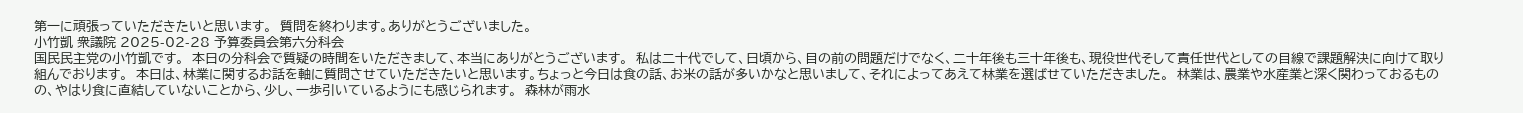第一に頑張っていただきたいと思います。  質問を終わります。ありがとうございました。
小竹凱 衆議院 2025-02-28 予算委員会第六分科会
国民民主党の小竹凱です。  本日の分科会で質疑の時間をいただきまして、本当にありがとうございます。  私は二十代でして、日頃から、目の前の問題だけでなく、二十年後も三十年後も、現役世代そして責任世代としての目線で課題解決に向けて取り組んでおります。  本日は、林業に関するお話を軸に質問させていただきたいと思います。ちょっと今日は食の話、お米の話が多いかなと思いまして、それによってあえて林業を選ばせていただきました。  林業は、農業や水産業と深く関わっておるものの、やはり食に直結していないことから、少し、一歩引いているようにも感じられます。  森林が雨水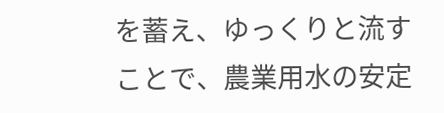を蓄え、ゆっくりと流すことで、農業用水の安定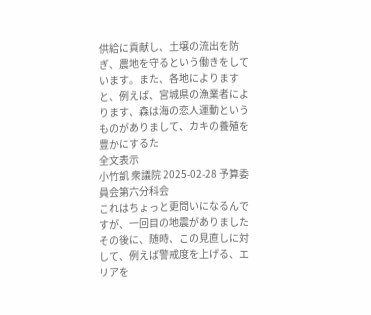供給に貢献し、土壌の流出を防ぎ、農地を守るという働きをしています。また、各地によりますと、例えば、宮城県の漁業者によります、森は海の恋人運動というものがありまして、カキの養殖を豊かにするた
全文表示
小竹凱 衆議院 2025-02-28 予算委員会第六分科会
これはちょっと更問いになるんですが、一回目の地震がありましたその後に、随時、この見直しに対して、例えば警戒度を上げる、エリアを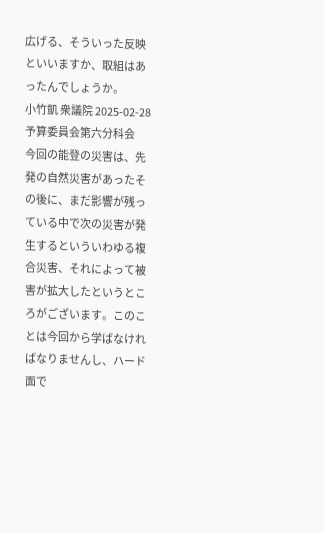広げる、そういった反映といいますか、取組はあったんでしょうか。
小竹凱 衆議院 2025-02-28 予算委員会第六分科会
今回の能登の災害は、先発の自然災害があったその後に、まだ影響が残っている中で次の災害が発生するといういわゆる複合災害、それによって被害が拡大したというところがございます。このことは今回から学ばなければなりませんし、ハード面で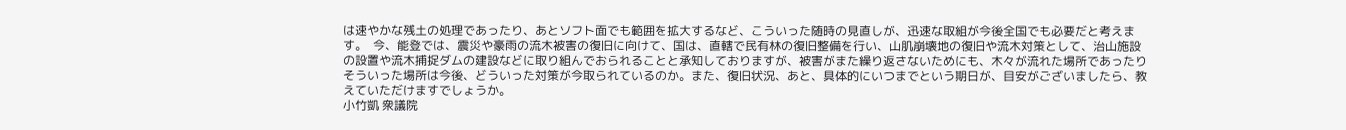は速やかな残土の処理であったり、あとソフト面でも範囲を拡大するなど、こういった随時の見直しが、迅速な取組が今後全国でも必要だと考えます。  今、能登では、震災や豪雨の流木被害の復旧に向けて、国は、直轄で民有林の復旧整備を行い、山肌崩壊地の復旧や流木対策として、治山施設の設置や流木捕捉ダムの建設などに取り組んでおられることと承知しておりますが、被害がまた繰り返さないためにも、木々が流れた場所であったりそういった場所は今後、どういった対策が今取られているのか。また、復旧状況、あと、具体的にいつまでという期日が、目安がございましたら、教えていただけますでしょうか。
小竹凱 衆議院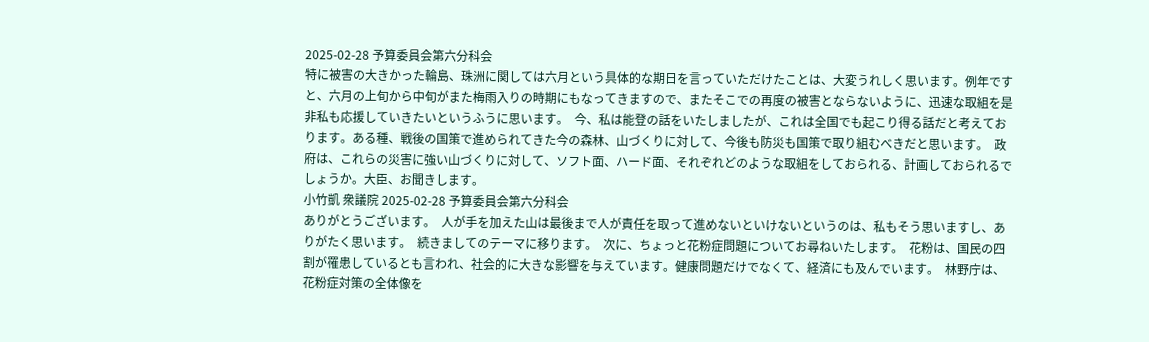2025-02-28 予算委員会第六分科会
特に被害の大きかった輪島、珠洲に関しては六月という具体的な期日を言っていただけたことは、大変うれしく思います。例年ですと、六月の上旬から中旬がまた梅雨入りの時期にもなってきますので、またそこでの再度の被害とならないように、迅速な取組を是非私も応援していきたいというふうに思います。  今、私は能登の話をいたしましたが、これは全国でも起こり得る話だと考えております。ある種、戦後の国策で進められてきた今の森林、山づくりに対して、今後も防災も国策で取り組むべきだと思います。  政府は、これらの災害に強い山づくりに対して、ソフト面、ハード面、それぞれどのような取組をしておられる、計画しておられるでしょうか。大臣、お聞きします。
小竹凱 衆議院 2025-02-28 予算委員会第六分科会
ありがとうございます。  人が手を加えた山は最後まで人が責任を取って進めないといけないというのは、私もそう思いますし、ありがたく思います。  続きましてのテーマに移ります。  次に、ちょっと花粉症問題についてお尋ねいたします。  花粉は、国民の四割が罹患しているとも言われ、社会的に大きな影響を与えています。健康問題だけでなくて、経済にも及んでいます。  林野庁は、花粉症対策の全体像を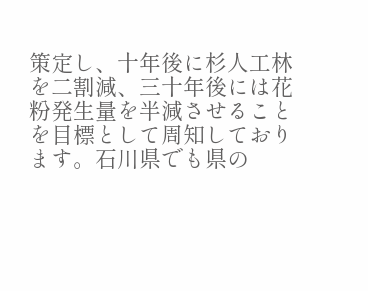策定し、十年後に杉人工林を二割減、三十年後には花粉発生量を半減させることを目標として周知しております。石川県でも県の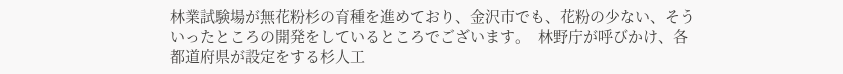林業試験場が無花粉杉の育種を進めており、金沢市でも、花粉の少ない、そういったところの開発をしているところでございます。  林野庁が呼びかけ、各都道府県が設定をする杉人工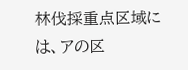林伐採重点区域には、アの区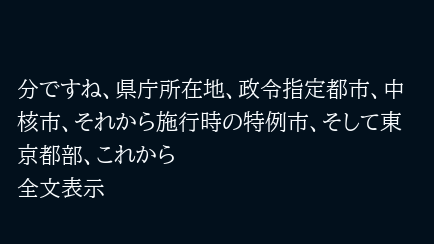分ですね、県庁所在地、政令指定都市、中核市、それから施行時の特例市、そして東京都部、これから
全文表示